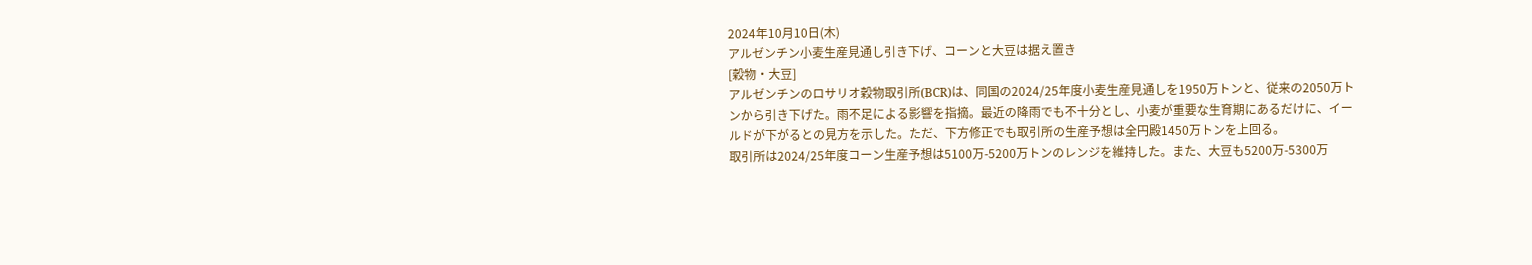2024年10月10日(木)
アルゼンチン小麦生産見通し引き下げ、コーンと大豆は据え置き
[穀物・大豆]
アルゼンチンのロサリオ穀物取引所(BCR)は、同国の2024/25年度小麦生産見通しを1950万トンと、従来の2050万トンから引き下げた。雨不足による影響を指摘。最近の降雨でも不十分とし、小麦が重要な生育期にあるだけに、イールドが下がるとの見方を示した。ただ、下方修正でも取引所の生産予想は全円殿1450万トンを上回る。
取引所は2024/25年度コーン生産予想は5100万-5200万トンのレンジを維持した。また、大豆も5200万-5300万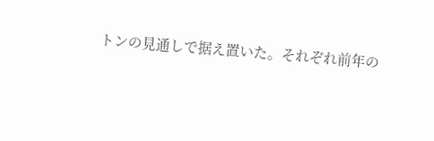トンの見通しで据え置いた。それぞれ前年の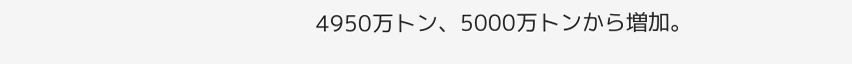4950万トン、5000万トンから増加。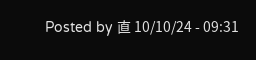Posted by 直 10/10/24 - 09:31